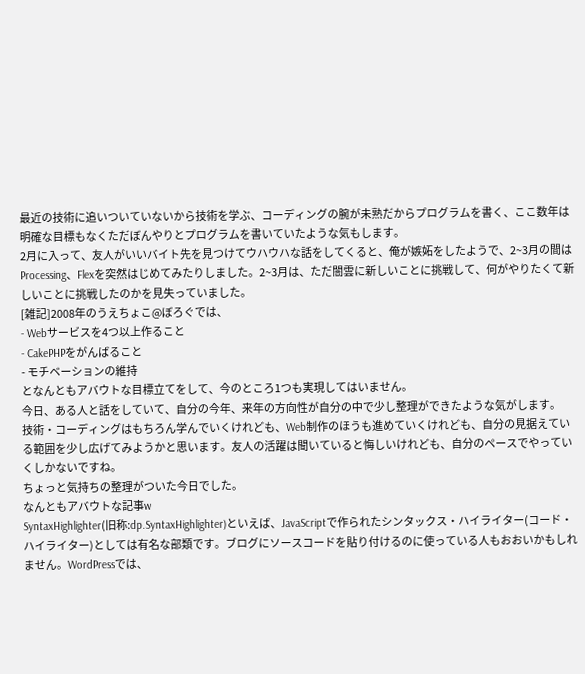最近の技術に追いついていないから技術を学ぶ、コーディングの腕が未熟だからプログラムを書く、ここ数年は明確な目標もなくただぼんやりとプログラムを書いていたような気もします。
2月に入って、友人がいいバイト先を見つけてウハウハな話をしてくると、俺が嫉妬をしたようで、2~3月の間はProcessing、Flexを突然はじめてみたりしました。2~3月は、ただ闇雲に新しいことに挑戦して、何がやりたくて新しいことに挑戦したのかを見失っていました。
[雑記]2008年のうえちょこ@ぼろぐでは、
- Webサービスを4つ以上作ること
- CakePHPをがんばること
- モチベーションの維持
となんともアバウトな目標立てをして、今のところ1つも実現してはいません。
今日、ある人と話をしていて、自分の今年、来年の方向性が自分の中で少し整理ができたような気がします。
技術・コーディングはもちろん学んでいくけれども、Web制作のほうも進めていくけれども、自分の見据えている範囲を少し広げてみようかと思います。友人の活躍は聞いていると悔しいけれども、自分のペースでやっていくしかないですね。
ちょっと気持ちの整理がついた今日でした。
なんともアバウトな記事w
SyntaxHighlighter(旧称:dp.SyntaxHighlighter)といえば、JavaScriptで作られたシンタックス・ハイライター(コード・ハイライター)としては有名な部類です。ブログにソースコードを貼り付けるのに使っている人もおおいかもしれません。WordPressでは、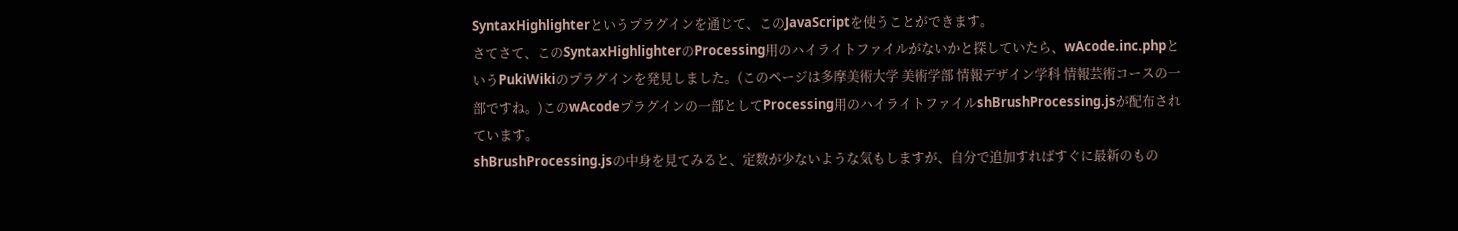SyntaxHighlighterというプラグインを通じて、このJavaScriptを使うことができます。
さてさて、このSyntaxHighlighterのProcessing用のハイライトファイルがないかと探していたら、wAcode.inc.phpというPukiWikiのプラグインを発見しました。(このページは多摩美術大学 美術学部 情報デザイン学科 情報芸術コースの一部ですね。)このwAcodeプラグインの一部としてProcessing用のハイライトファイルshBrushProcessing.jsが配布されています。
shBrushProcessing.jsの中身を見てみると、定数が少ないような気もしますが、自分で追加すればすぐに最新のもの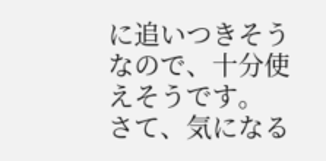に追いつきそうなので、十分使えそうです。
さて、気になる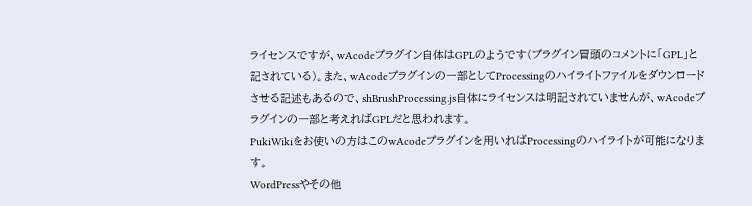ライセンスですが、wAcodeプラグイン自体はGPLのようです(プラグイン冒頭のコメントに「GPL」と記されている)。また、wAcodeプラグインの一部としてProcessingのハイライトファイルをダウンロードさせる記述もあるので、shBrushProcessing.js自体にライセンスは明記されていませんが、wAcodeプラグインの一部と考えればGPLだと思われます。
PukiWikiをお使いの方はこのwAcodeプラグインを用いればProcessingのハイライトが可能になります。
WordPressやその他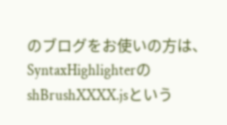のブログをお使いの方は、SyntaxHighlighterのshBrushXXXX.jsという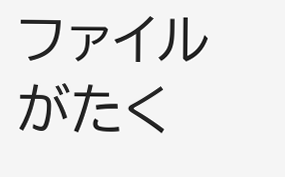ファイルがたく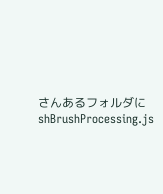さんあるフォルダにshBrushProcessing.js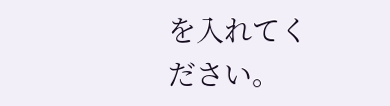を入れてください。